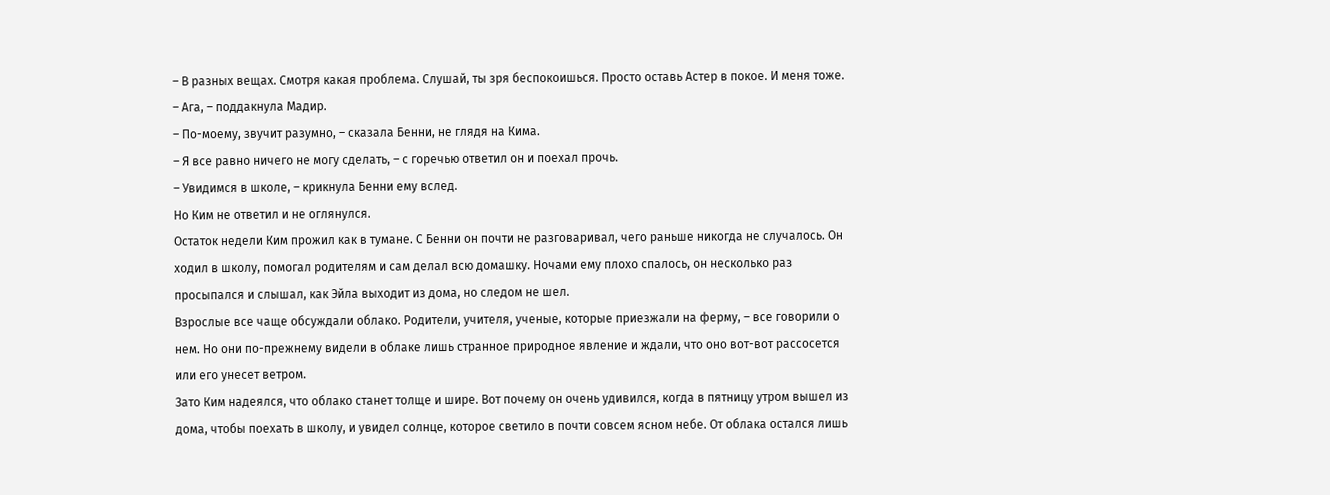– В разных вещах. Смотря какая проблема. Слушай, ты зря беспокоишься. Просто оставь Астер в покое. И меня тоже.
– Ага, – поддакнула Мадир.
– По-моему, звучит разумно, – сказала Бенни, не глядя на Кима.
– Я все равно ничего не могу сделать, – с горечью ответил он и поехал прочь.
– Увидимся в школе, – крикнула Бенни ему вслед.
Но Ким не ответил и не оглянулся.
Остаток недели Ким прожил как в тумане. С Бенни он почти не разговаривал, чего раньше никогда не случалось. Он ходил в школу, помогал родителям и сам делал всю домашку. Ночами ему плохо спалось, он несколько раз просыпался и слышал, как Эйла выходит из дома, но следом не шел.
Взрослые все чаще обсуждали облако. Родители, учителя, ученые, которые приезжали на ферму, – все говорили о нем. Но они по-прежнему видели в облаке лишь странное природное явление и ждали, что оно вот-вот рассосется или его унесет ветром.
Зато Ким надеялся, что облако станет толще и шире. Вот почему он очень удивился, когда в пятницу утром вышел из дома, чтобы поехать в школу, и увидел солнце, которое светило в почти совсем ясном небе. От облака остался лишь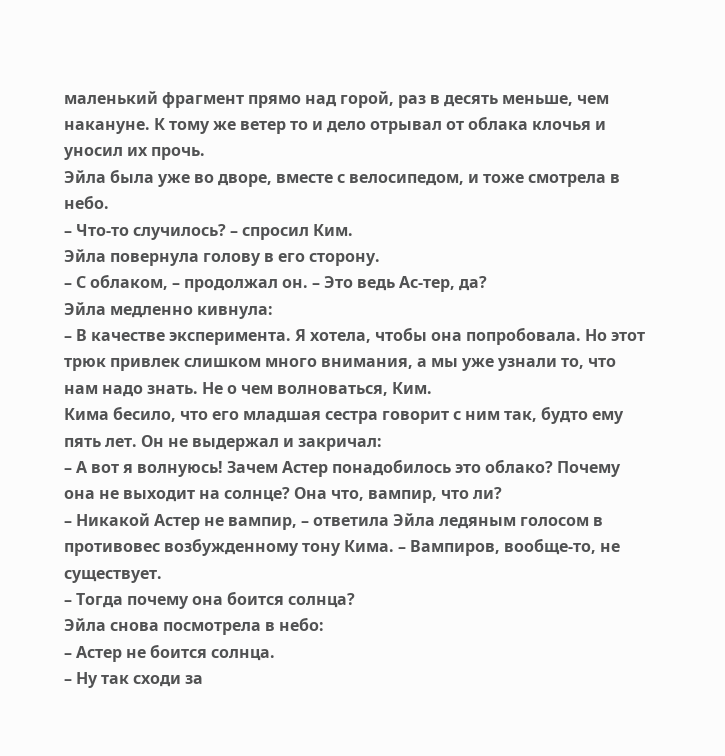маленький фрагмент прямо над горой, раз в десять меньше, чем накануне. К тому же ветер то и дело отрывал от облака клочья и уносил их прочь.
Эйла была уже во дворе, вместе с велосипедом, и тоже смотрела в небо.
– Что-то случилось? – спросил Ким.
Эйла повернула голову в его сторону.
– С облаком, – продолжал он. – Это ведь Ас-тер, да?
Эйла медленно кивнула:
– В качестве эксперимента. Я хотела, чтобы она попробовала. Но этот трюк привлек слишком много внимания, а мы уже узнали то, что нам надо знать. Не о чем волноваться, Ким.
Кима бесило, что его младшая сестра говорит с ним так, будто ему пять лет. Он не выдержал и закричал:
– А вот я волнуюсь! Зачем Астер понадобилось это облако? Почему она не выходит на солнце? Она что, вампир, что ли?
– Никакой Астер не вампир, – ответила Эйла ледяным голосом в противовес возбужденному тону Кима. – Вампиров, вообще-то, не существует.
– Тогда почему она боится солнца?
Эйла снова посмотрела в небо:
– Астер не боится солнца.
– Ну так сходи за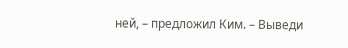ней, – предложил Ким. – Выведи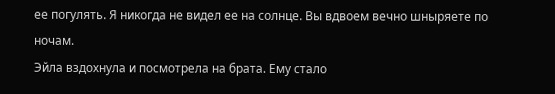ее погулять. Я никогда не видел ее на солнце. Вы вдвоем вечно шныряете по ночам.
Эйла вздохнула и посмотрела на брата. Ему стало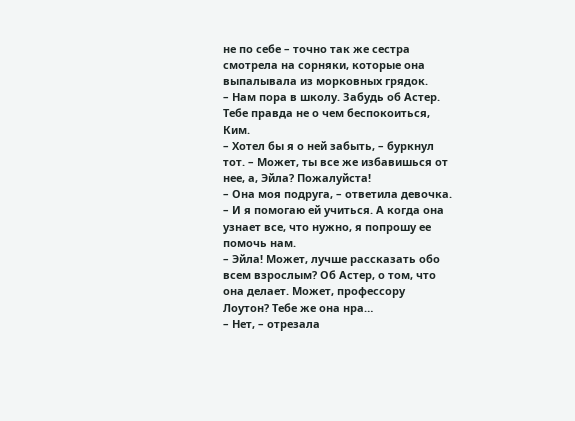не по себе – точно так же сестра смотрела на сорняки, которые она выпалывала из морковных грядок.
– Нам пора в школу. Забудь об Астер. Тебе правда не о чем беспокоиться, Ким.
– Хотел бы я о ней забыть, – буркнул тот. – Может, ты все же избавишься от нее, а, Эйла? Пожалуйста!
– Она моя подруга, – ответила девочка. – И я помогаю ей учиться. А когда она узнает все, что нужно, я попрошу ее помочь нам.
– Эйла! Может, лучше рассказать обо всем взрослым? Об Астер, о том, что она делает. Может, профессору Лоутон? Тебе же она нра…
– Нет, – отрезала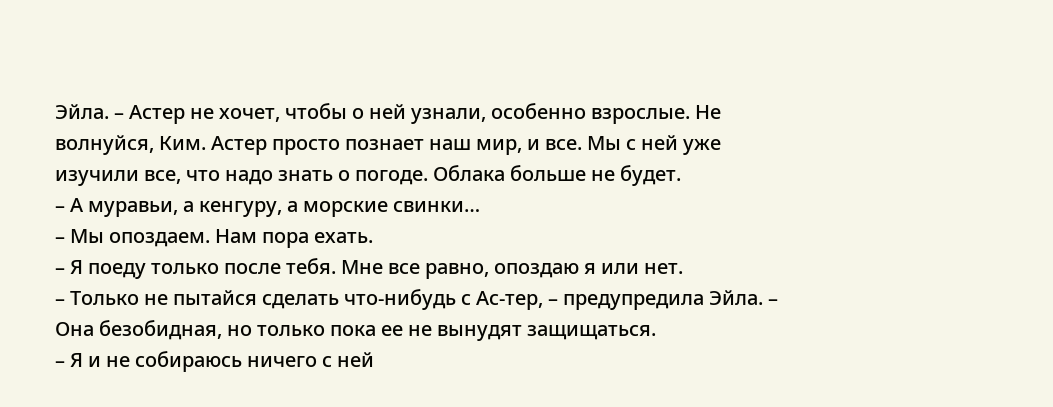Эйла. – Астер не хочет, чтобы о ней узнали, особенно взрослые. Не волнуйся, Ким. Астер просто познает наш мир, и все. Мы с ней уже изучили все, что надо знать о погоде. Облака больше не будет.
– А муравьи, а кенгуру, а морские свинки…
– Мы опоздаем. Нам пора ехать.
– Я поеду только после тебя. Мне все равно, опоздаю я или нет.
– Только не пытайся сделать что-нибудь с Ас-тер, – предупредила Эйла. – Она безобидная, но только пока ее не вынудят защищаться.
– Я и не собираюсь ничего с ней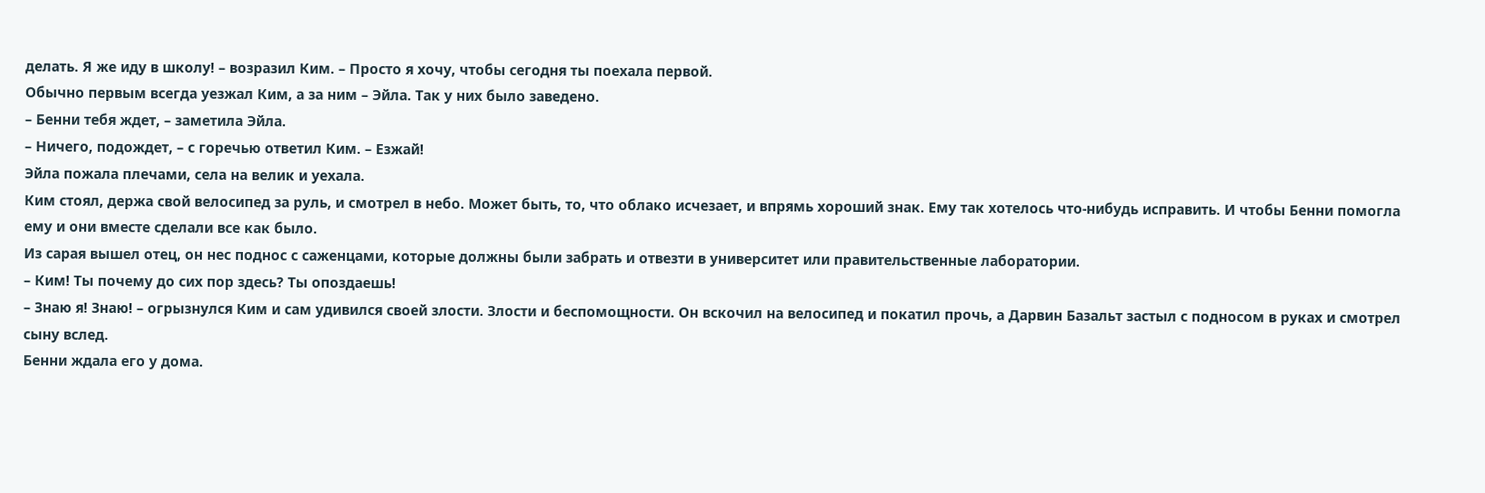делать. Я же иду в школу! – возразил Ким. – Просто я хочу, чтобы сегодня ты поехала первой.
Обычно первым всегда уезжал Ким, а за ним – Эйла. Так у них было заведено.
– Бенни тебя ждет, – заметила Эйла.
– Ничего, подождет, – с горечью ответил Ким. – Езжай!
Эйла пожала плечами, села на велик и уехала.
Ким стоял, держа свой велосипед за руль, и смотрел в небо. Может быть, то, что облако исчезает, и впрямь хороший знак. Ему так хотелось что-нибудь исправить. И чтобы Бенни помогла ему и они вместе сделали все как было.
Из сарая вышел отец, он нес поднос с саженцами, которые должны были забрать и отвезти в университет или правительственные лаборатории.
– Ким! Ты почему до сих пор здесь? Ты опоздаешь!
– Знаю я! Знаю! – огрызнулся Ким и сам удивился своей злости. Злости и беспомощности. Он вскочил на велосипед и покатил прочь, а Дарвин Базальт застыл с подносом в руках и смотрел сыну вслед.
Бенни ждала его у дома.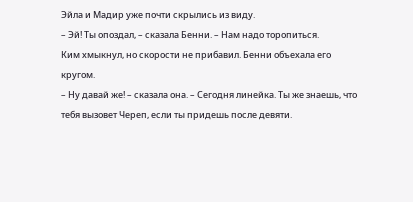Эйла и Мадир уже почти скрылись из виду.
– Эй! Ты опоздал, – сказала Бенни. – Нам надо торопиться.
Ким хмыкнул, но скорости не прибавил. Бенни объехала его кругом.
– Ну давай же! – сказала она. – Сегодня линейка. Ты же знаешь, что тебя вызовет Череп, если ты придешь после девяти.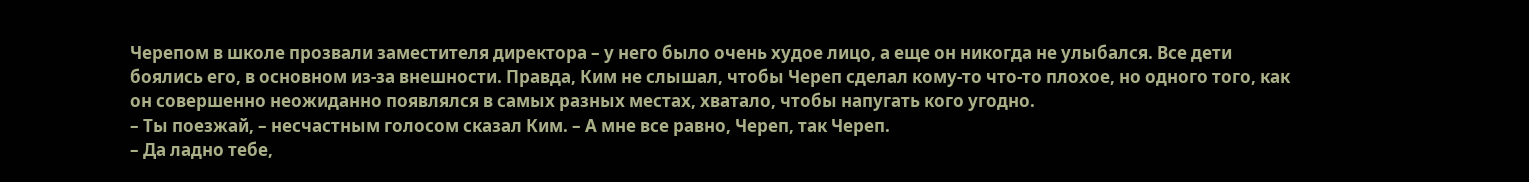Черепом в школе прозвали заместителя директора – у него было очень худое лицо, а еще он никогда не улыбался. Все дети боялись его, в основном из-за внешности. Правда, Ким не слышал, чтобы Череп сделал кому-то что-то плохое, но одного того, как он совершенно неожиданно появлялся в самых разных местах, хватало, чтобы напугать кого угодно.
– Ты поезжай, – несчастным голосом сказал Ким. – А мне все равно, Череп, так Череп.
– Да ладно тебе,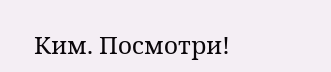Ким. Посмотри!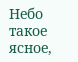Небо такое ясное,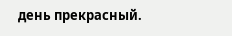день прекрасный.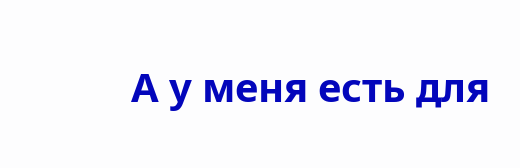А у меня есть для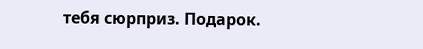тебя сюрприз. Подарок.